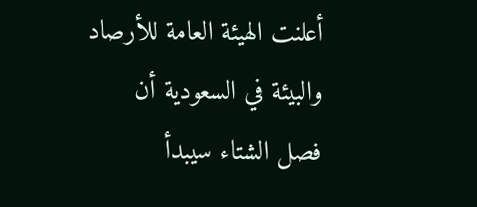أعلنت الهيئة العامة للأرصاد والبيئة في السعودية أن فصل الشتاء سيبدأ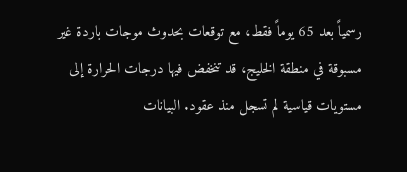رسمياً بعد 65 يوماً فقط، مع توقعات بحدوث موجات باردة غير مسبوقة في منطقة الخليج، قد تنخفض فيها درجات الحرارة إلى مستويات قياسية لم تسجل منذ عقود. البيانات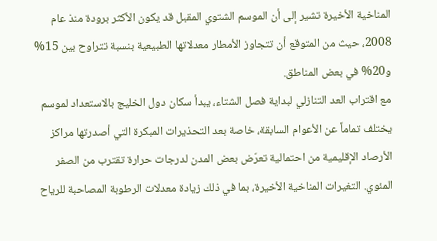المناخية الأخيرة تشير إلى أن الموسم الشتوي المقبل قد يكون الأكثر برودة منذ عام 2008، حيث من المتوقع أن تتجاوز الأمطار معدلاتها الطبيعية بنسبة تتراوح بين 15% و20% في بعض المناطق.
مع اقتراب العد التنازلي لبداية فصل الشتاء، يبدأ سكان دول الخليج بالاستعداد لموسم يختلف تماماً عن الأعوام السابقة، خاصة بعد التحذيرات المبكرة التي أصدرتها مراكز الأرصاد الإقليمية من احتمالية تعرّض بعض المدن لدرجات حرارة تقترب من الصفر المئوي. التغيرات المناخية الأخيرة، بما في ذلك زيادة معدلات الرطوبة المصاحبة للرياح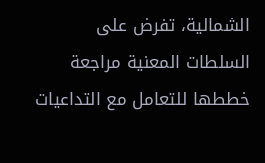الشمالية، تفرض على السلطات المعنية مراجعة خططها للتعامل مع التداعيات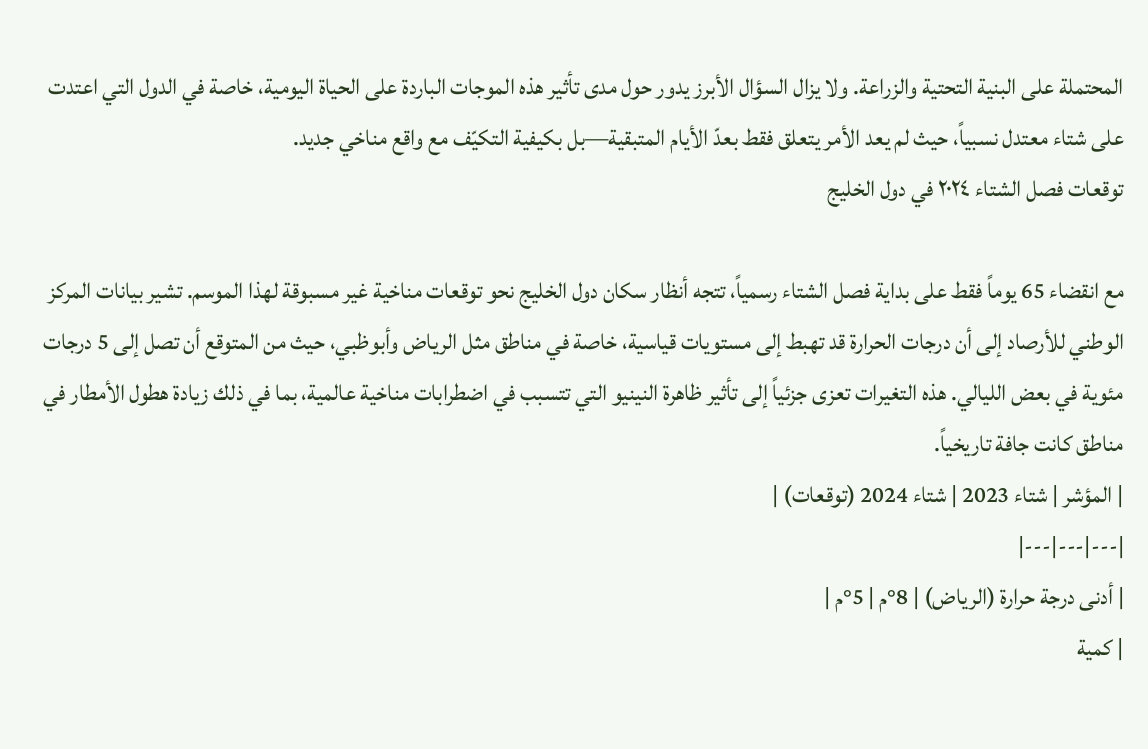المحتملة على البنية التحتية والزراعة. ولا يزال السؤال الأبرز يدور حول مدى تأثير هذه الموجات الباردة على الحياة اليومية، خاصة في الدول التي اعتدت على شتاء معتدل نسبياً، حيث لم يعد الأمر يتعلق فقط بعدّ الأيام المتبقية—بل بكيفية التكيّف مع واقع مناخي جديد.
توقعات فصل الشتاء ٢٠٢٤ في دول الخليج

مع انقضاء 65 يوماً فقط على بداية فصل الشتاء رسمياً، تتجه أنظار سكان دول الخليج نحو توقعات مناخية غير مسبوقة لهذا الموسم. تشير بيانات المركز الوطني للأرصاد إلى أن درجات الحرارة قد تهبط إلى مستويات قياسية، خاصة في مناطق مثل الرياض وأبوظبي، حيث من المتوقع أن تصل إلى 5 درجات مئوية في بعض الليالي. هذه التغيرات تعزى جزئياً إلى تأثير ظاهرة النينيو التي تتسبب في اضطرابات مناخية عالمية، بما في ذلك زيادة هطول الأمطار في مناطق كانت جافة تاريخياً.
| المؤشر | شتاء 2023 | شتاء 2024 (توقعات) |
|---|---|---|
| أدنى درجة حرارة (الرياض) | 8°م | 5°م |
| كمية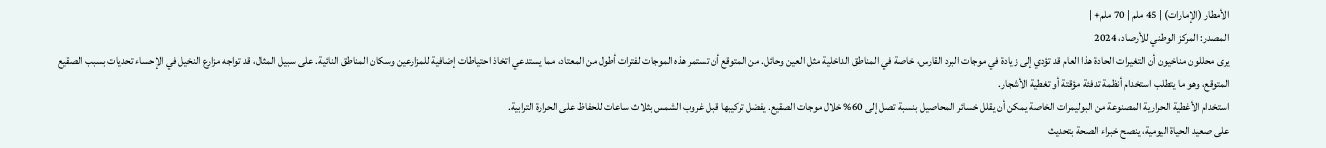الأمطار (الإمارات) | 45 ملم | 70 ملم+ |
المصدر: المركز الوطني للأرصاد، 2024
يرى محللون مناخيون أن التغيرات الحادة هذا العام قد تؤدي إلى زيادة في موجات البرد القارس، خاصة في المناطق الداخلية مثل العين وحائل. من المتوقع أن تستمر هذه الموجات لفترات أطول من المعتاد، مما يستدعي اتخاذ احتياطات إضافية للمزارعين وسكان المناطق النائية. على سبيل المثال، قد تواجه مزارع النخيل في الإحساء تحديات بسبب الصقيع المتوقع، وهو ما يتطلب استخدام أنظمة تدفئة مؤقتة أو تغطية الأشجار.
استخدام الأغطية الحرارية المصنوعة من البوليمرات الخاصة يمكن أن يقلل خسائر المحاصيل بنسبة تصل إلى 60% خلال موجات الصقيع. يفضل تركيبها قبل غروب الشمس بثلاث ساعات للحفاظ على الحرارة الترابية.
على صعيد الحياة اليومية، ينصح خبراء الصحة بتحديث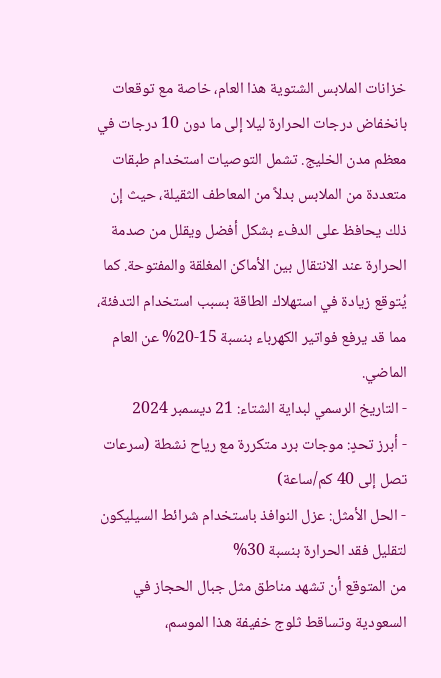خزانات الملابس الشتوية هذا العام، خاصة مع توقعات بانخفاض درجات الحرارة ليلا إلى ما دون 10 درجات في معظم مدن الخليج. تشمل التوصيات استخدام طبقات متعددة من الملابس بدلاً من المعاطف الثقيلة، حيث إن ذلك يحافظ على الدفء بشكل أفضل ويقلل من صدمة الحرارة عند الانتقال بين الأماكن المغلقة والمفتوحة. كما يُتوقع زيادة في استهلاك الطاقة بسبب استخدام التدفئة، مما قد يرفع فواتير الكهرباء بنسبة 15-20% عن العام الماضي.
- التاريخ الرسمي لبداية الشتاء: 21 ديسمبر 2024
- أبرز تحدٍ: موجات برد متكررة مع رياح نشطة (سرعات تصل إلى 40 كم/ساعة)
- الحل الأمثل: عزل النوافذ باستخدام شرائط السيليكون لتقليل فقد الحرارة بنسبة 30%
من المتوقع أن تشهد مناطق مثل جبال الحجاز في السعودية وتساقط ثلوج خفيفة هذا الموسم،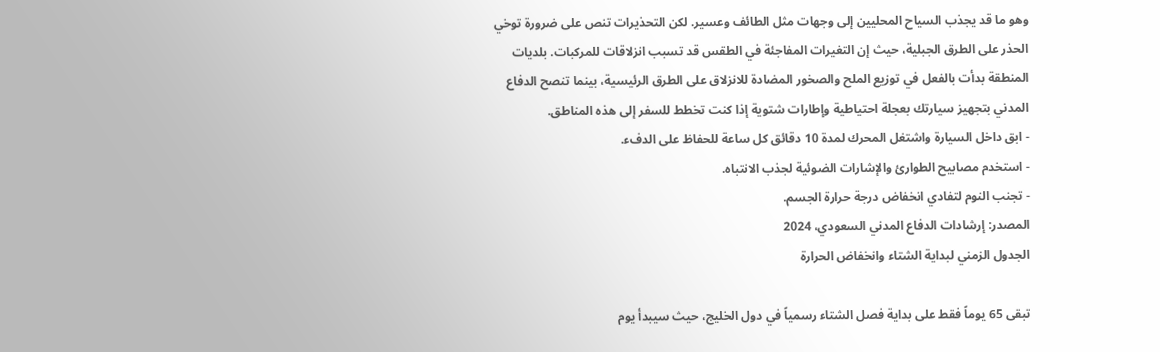وهو ما قد يجذب السياح المحليين إلى وجهات مثل الطائف وعسير. لكن التحذيرات تنص على ضرورة توخي الحذر على الطرق الجبلية، حيث إن التغيرات المفاجئة في الطقس قد تسبب انزلاقات للمركبات. بلديات المنطقة بدأت بالفعل في توزيع الملح والصخور المضادة للانزلاق على الطرق الرئيسية، بينما تنصح الدفاع المدني بتجهيز سيارتك بعجلة احتياطية وإطارات شتوية إذا كنت تخطط للسفر إلى هذه المناطق.
- ابق داخل السيارة واشتغل المحرك لمدة 10 دقائق كل ساعة للحفاظ على الدفء.
- استخدم مصابيح الطوارئ والإشارات الضوئية لجذب الانتباه.
- تجنب النوم لتفادي انخفاض درجة حرارة الجسم.
المصدر: إرشادات الدفاع المدني السعودي، 2024
الجدول الزمني لبداية الشتاء وانخفاض الحرارة

تبقى 65 يوماً فقط على بداية فصل الشتاء رسمياً في دول الخليج، حيث سيبدأ يوم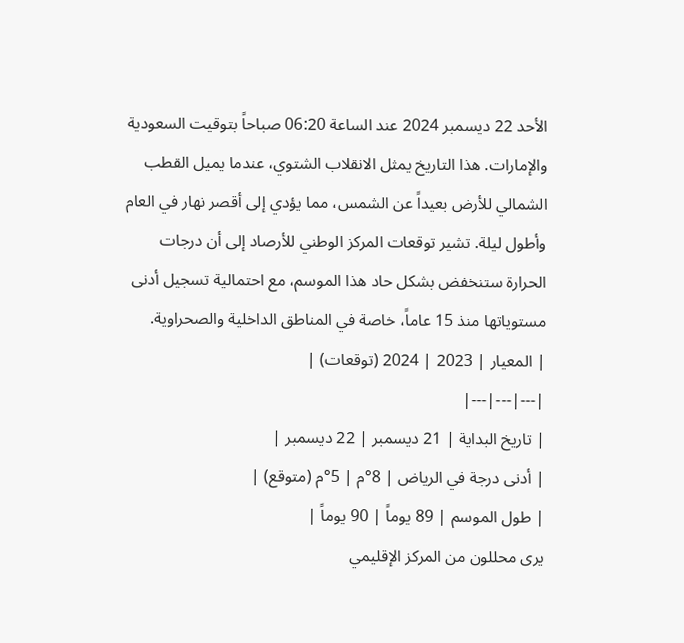الأحد 22 ديسمبر 2024 عند الساعة 06:20 صباحاً بتوقيت السعودية والإمارات. هذا التاريخ يمثل الانقلاب الشتوي، عندما يميل القطب الشمالي للأرض بعيداً عن الشمس، مما يؤدي إلى أقصر نهار في العام وأطول ليلة. تشير توقعات المركز الوطني للأرصاد إلى أن درجات الحرارة ستنخفض بشكل حاد هذا الموسم، مع احتمالية تسجيل أدنى مستوياتها منذ 15 عاماً، خاصة في المناطق الداخلية والصحراوية.
| المعيار | 2023 | 2024 (توقعات) |
|---|---|---|
| تاريخ البداية | 21 ديسمبر | 22 ديسمبر |
| أدنى درجة في الرياض | 8°م | 5°م (متوقع) |
| طول الموسم | 89 يوماً | 90 يوماً |
يرى محللون من المركز الإقليمي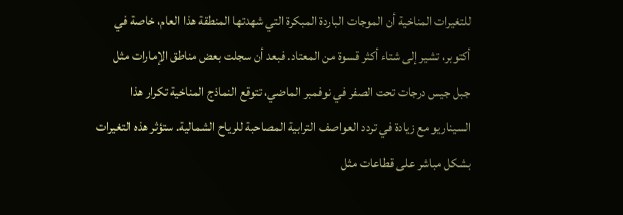للتغيرات المناخية أن الموجات الباردة المبكرة التي شهدتها المنطقة هذا العام، خاصة في أكتوبر، تشير إلى شتاء أكثر قسوة من المعتاد. فبعد أن سجلت بعض مناطق الإمارات مثل جبل جيس درجات تحت الصفر في نوفمبر الماضي، تتوقع النماذج المناخية تكرار هذا السيناريو مع زيادة في تردد العواصف الترابية المصاحبة للرياح الشمالية. ستؤثر هذه التغيرات بشكل مباشر على قطاعات مثل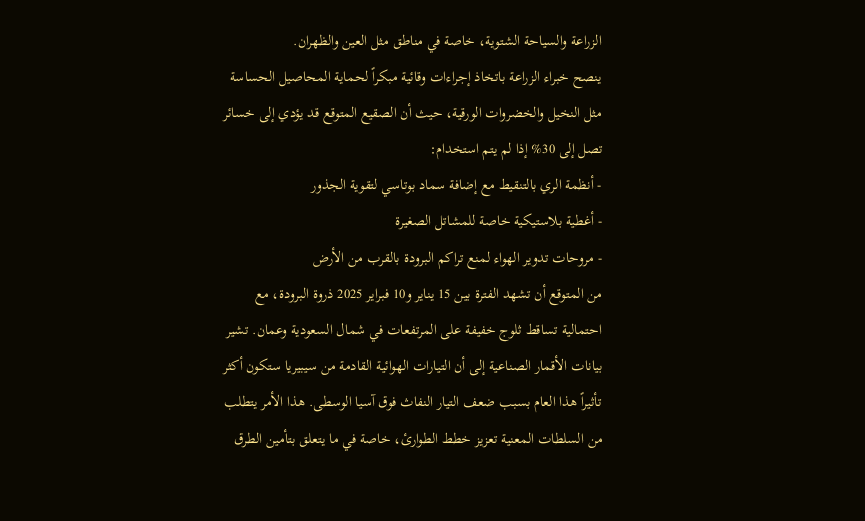الزراعة والسياحة الشتوية، خاصة في مناطق مثل العين والظهران.
ينصح خبراء الزراعة باتخاذ إجراءات وقائية مبكراً لحماية المحاصيل الحساسة مثل النخيل والخضروات الورقية، حيث أن الصقيع المتوقع قد يؤدي إلى خسائر تصل إلى 30% إذا لم يتم استخدام:
- أنظمة الري بالتنقيط مع إضافة سماد بوتاسي لتقوية الجذور
- أغطية بلاستيكية خاصة للمشاتل الصغيرة
- مروحات تدوير الهواء لمنع تراكم البرودة بالقرب من الأرض
من المتوقع أن تشهد الفترة بين 15 يناير و10 فبراير 2025 ذروة البرودة، مع احتمالية تساقط ثلوج خفيفة على المرتفعات في شمال السعودية وعمان. تشير بيانات الأقمار الصناعية إلى أن التيارات الهوائية القادمة من سيبيريا ستكون أكثر تأثيراً هذا العام بسبب ضعف التيار النفاث فوق آسيا الوسطى. هذا الأمر يتطلب من السلطات المعنية تعزيز خطط الطوارئ، خاصة في ما يتعلق بتأمين الطرق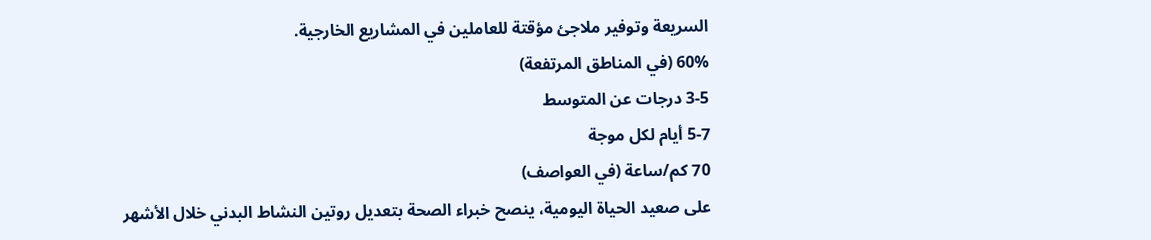السريعة وتوفير ملاجئ مؤقتة للعاملين في المشاريع الخارجية.
60% (في المناطق المرتفعة)
3-5 درجات عن المتوسط
5-7 أيام لكل موجة
70 كم/ساعة (في العواصف)
على صعيد الحياة اليومية، ينصح خبراء الصحة بتعديل روتين النشاط البدني خلال الأشهر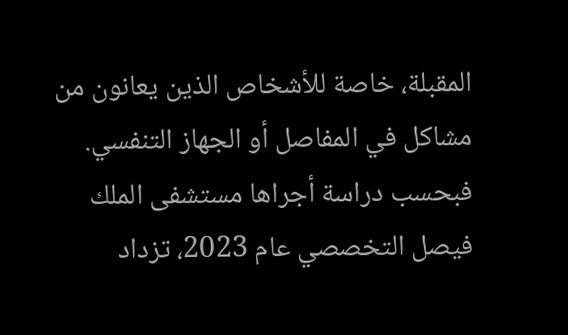المقبلة، خاصة للأشخاص الذين يعانون من مشاكل في المفاصل أو الجهاز التنفسي. فبحسب دراسة أجراها مستشفى الملك فيصل التخصصي عام 2023، تزداد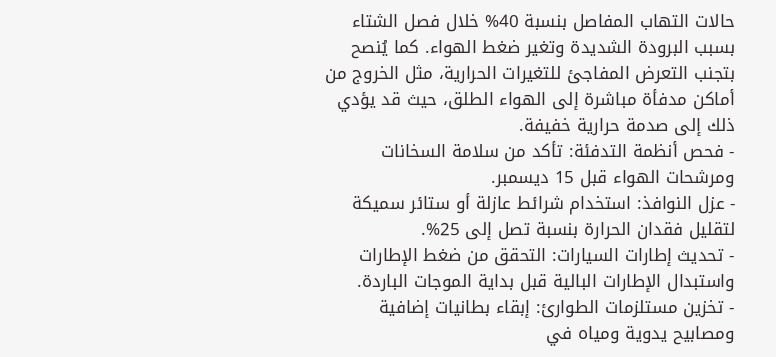حالات التهاب المفاصل بنسبة 40% خلال فصل الشتاء بسبب البرودة الشديدة وتغير ضغط الهواء. كما يُنصح بتجنب التعرض المفاجئ للتغيرات الحرارية، مثل الخروج من أماكن مدفأة مباشرة إلى الهواء الطلق، حيث قد يؤدي ذلك إلى صدمة حرارية خفيفة.
- فحص أنظمة التدفئة: تأكد من سلامة السخانات ومرشحات الهواء قبل 15 ديسمبر.
- عزل النوافذ: استخدام شرائط عازلة أو ستائر سميكة لتقليل فقدان الحرارة بنسبة تصل إلى 25%.
- تحديث إطارات السيارات: التحقق من ضغط الإطارات واستبدال الإطارات البالية قبل بداية الموجات الباردة.
- تخزين مستلزمات الطوارئ: إبقاء بطانيات إضافية ومصابيح يدوية ومياه في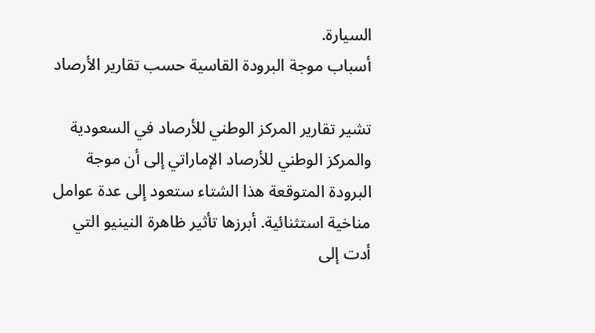السيارة.
أسباب موجة البرودة القاسية حسب تقارير الأرصاد

تشير تقارير المركز الوطني للأرصاد في السعودية والمركز الوطني للأرصاد الإماراتي إلى أن موجة البرودة المتوقعة هذا الشتاء ستعود إلى عدة عوامل مناخية استثنائية. أبرزها تأثير ظاهرة النينيو التي أدت إلى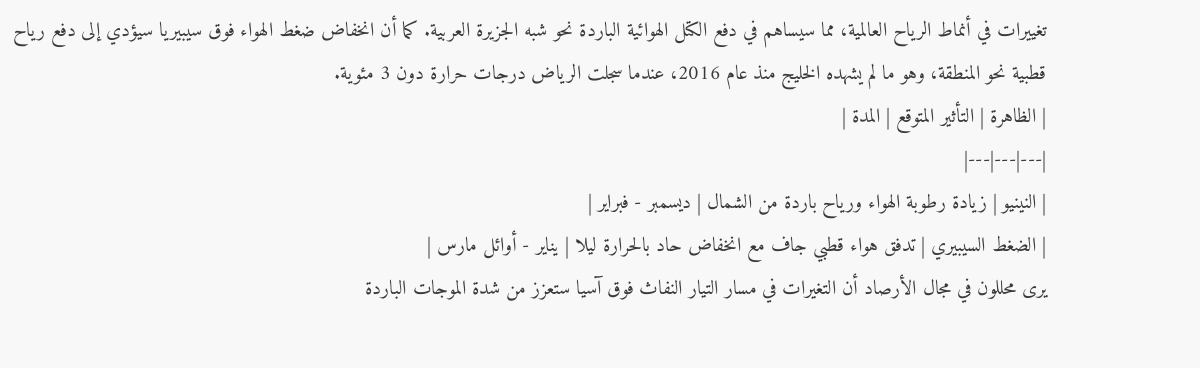تغييرات في أنماط الرياح العالمية، مما سيساهم في دفع الكتل الهوائية الباردة نحو شبه الجزيرة العربية. كما أن انخفاض ضغط الهواء فوق سيبيريا سيؤدي إلى دفع رياح قطبية نحو المنطقة، وهو ما لم يشهده الخليج منذ عام 2016، عندما سجلت الرياض درجات حرارة دون 3 مئوية.
| الظاهرة | التأثير المتوقع | المدة |
|---|---|---|
| النينيو | زيادة رطوبة الهواء ورياح باردة من الشمال | ديسمبر - فبراير |
| الضغط السيبيري | تدفق هواء قطبي جاف مع انخفاض حاد بالحرارة ليلا | يناير - أوائل مارس |
يرى محللون في مجال الأرصاد أن التغيرات في مسار التيار النفاث فوق آسيا ستعزز من شدة الموجات الباردة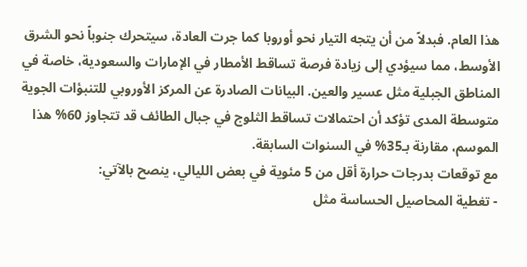هذا العام. فبدلاً من أن يتجه التيار نحو أوروبا كما جرت العادة، سيتحرك جنوباً نحو الشرق الأوسط، مما سيؤدي إلى زيادة فرصة تساقط الأمطار في الإمارات والسعودية، خاصة في المناطق الجبلية مثل عسير والعين. البيانات الصادرة عن المركز الأوروبي للتنبؤات الجوية متوسطة المدى تؤكد أن احتمالات تساقط الثلوج في جبال الطائف قد تتجاوز 60% هذا الموسم، مقارنة بـ35% في السنوات السابقة.
مع توقعات بدرجات حرارة أقل من 5 مئوية في بعض الليالي، ينصح بالآتي:
- تغطية المحاصيل الحساسة مثل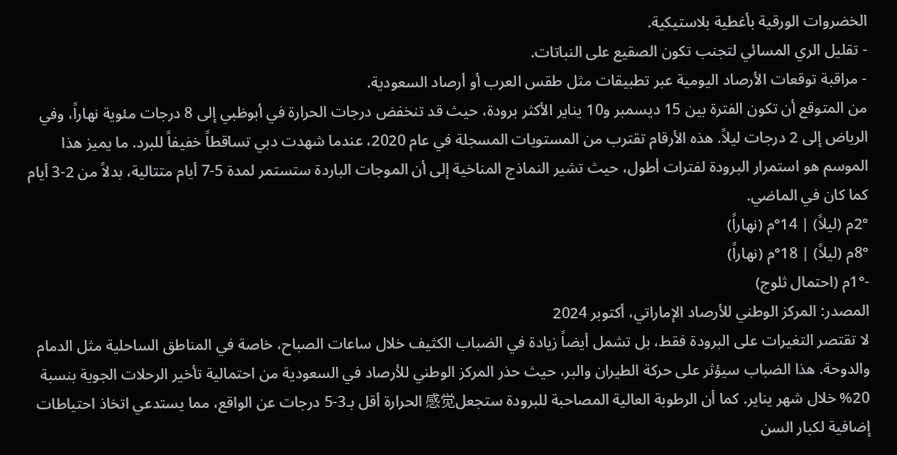الخضروات الورقية بأغطية بلاستيكية.
- تقليل الري المسائي لتجنب تكون الصقيع على النباتات.
- مراقبة توقعات الأرصاد اليومية عبر تطبيقات مثل طقس العرب أو أرصاد السعودية.
من المتوقع أن تكون الفترة بين 15 ديسمبر و10 يناير الأكثر برودة، حيث قد تنخفض درجات الحرارة في أبوظبي إلى 8 درجات مئوية نهاراً، وفي الرياض إلى 2 درجات ليلاً. هذه الأرقام تقترب من المستويات المسجلة في عام 2020، عندما شهدت دبي تساقطاً خفيفاً للبرد. ما يميز هذا الموسم هو استمرار البرودة لفترات أطول، حيث تشير النماذج المناخية إلى أن الموجات الباردة ستستمر لمدة 5-7 أيام متتالية، بدلاً من 2-3 أيام كما كان في الماضي.
2°م (ليلاً) | 14°م (نهاراً)
8°م (ليلاً) | 18°م (نهاراً)
-1°م (احتمال ثلوج)
المصدر: المركز الوطني للأرصاد الإماراتي، أكتوبر 2024
لا تقتصر التغيرات على البرودة فقط، بل تشمل أيضاً زيادة في الضباب الكثيف خلال ساعات الصباح، خاصة في المناطق الساحلية مثل الدمام والدوحة. هذا الضباب سيؤثر على حركة الطيران والبر، حيث حذر المركز الوطني للأرصاد في السعودية من احتمالية تأخير الرحلات الجوية بنسبة 20% خلال شهر يناير. كما أن الرطوبة العالية المصاحبة للبرودة ستجعل感觉 الحرارة أقل بـ3-5 درجات عن الواقع، مما يستدعي اتخاذ احتياطات إضافية لكبار السن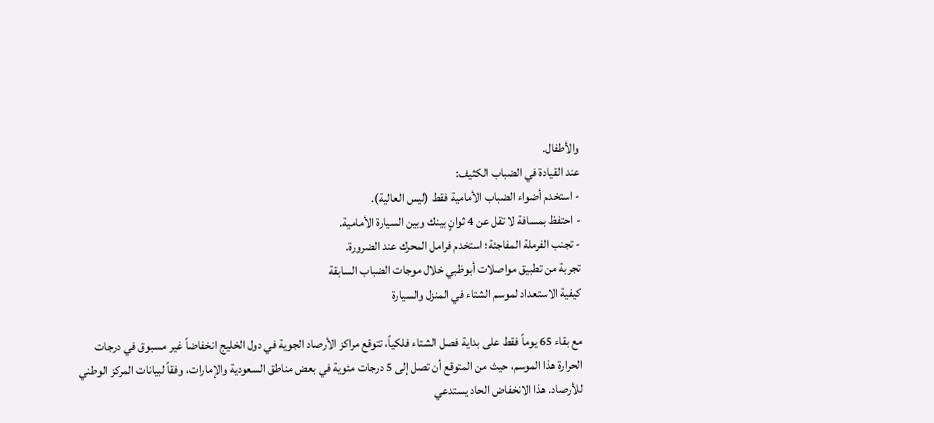والأطفال.
عند القيادة في الضباب الكثيف:
- استخدم أضواء الضباب الأمامية فقط (ليس العالية).
- احتفظ بمسافة لا تقل عن 4 ثوانٍ بينك وبين السيارة الأمامية.
- تجنب الفرملة المفاجئة؛ استخدم فرامل المحرك عند الضرورة.
تجربة من تطبيق مواصلات أبوظبي خلال موجات الضباب السابقة
كيفية الاستعداد لموسم الشتاء في المنزل والسيارة

مع بقاء 65 يوماً فقط على بداية فصل الشتاء فلكياً، تتوقع مراكز الأرصاد الجوية في دول الخليج انخفاضاً غير مسبوق في درجات الحرارة هذا الموسم، حيث من المتوقع أن تصل إلى 5 درجات مئوية في بعض مناطق السعودية والإمارات، وفقاً لبيانات المركز الوطني للأرصاد. هذا الانخفاض الحاد يستدعي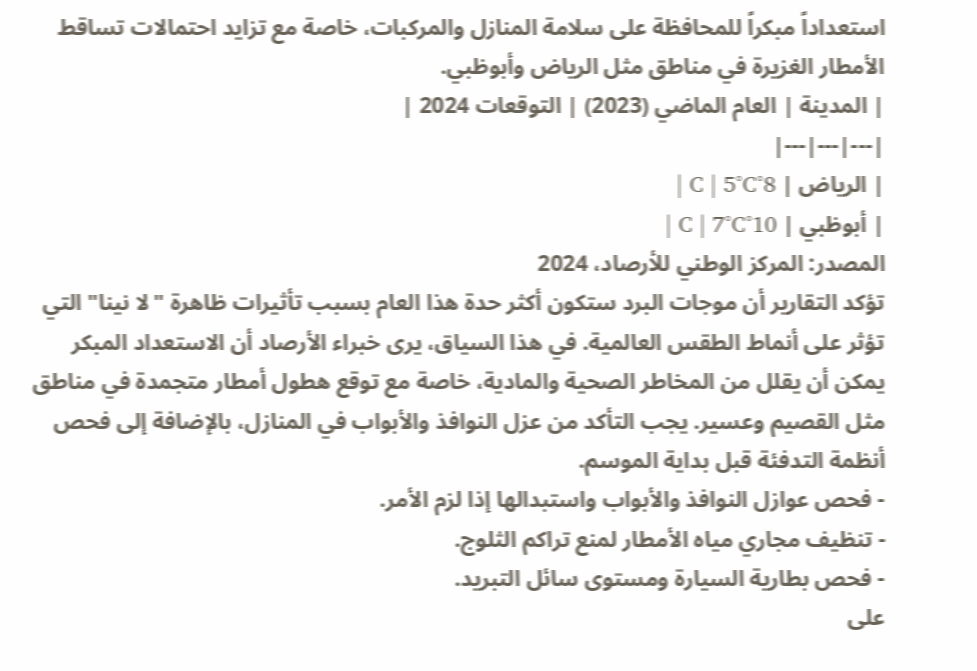استعداداً مبكراً للمحافظة على سلامة المنازل والمركبات، خاصة مع تزايد احتمالات تساقط الأمطار الغزيرة في مناطق مثل الرياض وأبوظبي.
| المدينة | العام الماضي (2023) | التوقعات 2024 |
|---|---|---|
| الرياض | 8°C | 5°C |
| أبوظبي | 10°C | 7°C |
المصدر: المركز الوطني للأرصاد، 2024
تؤكد التقارير أن موجات البرد ستكون أكثر حدة هذا العام بسبب تأثيرات ظاهرة "لا نينا" التي تؤثر على أنماط الطقس العالمية. في هذا السياق، يرى خبراء الأرصاد أن الاستعداد المبكر يمكن أن يقلل من المخاطر الصحية والمادية، خاصة مع توقع هطول أمطار متجمدة في مناطق مثل القصيم وعسير. يجب التأكد من عزل النوافذ والأبواب في المنازل، بالإضافة إلى فحص أنظمة التدفئة قبل بداية الموسم.
- فحص عوازل النوافذ والأبواب واستبدالها إذا لزم الأمر.
- تنظيف مجاري مياه الأمطار لمنع تراكم الثلوج.
- فحص بطارية السيارة ومستوى سائل التبريد.
على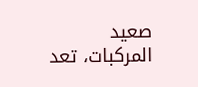صعيد المركبات، تعد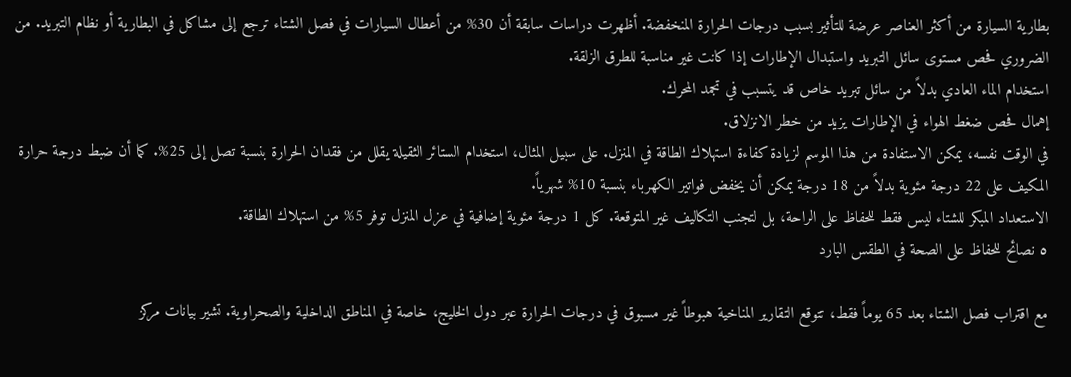بطارية السيارة من أكثر العناصر عرضة للتأثير بسبب درجات الحرارة المنخفضة. أظهرت دراسات سابقة أن 30% من أعطال السيارات في فصل الشتاء ترجع إلى مشاكل في البطارية أو نظام التبريد. من الضروري فحص مستوى سائل التبريد واستبدال الإطارات إذا كانت غير مناسبة للطرق الزلقة.
استخدام الماء العادي بدلاً من سائل تبريد خاص قد يتسبب في تجمد المحرك.
إهمال فحص ضغط الهواء في الإطارات يزيد من خطر الانزلاق.
في الوقت نفسه، يمكن الاستفادة من هذا الموسم لزيادة كفاءة استهلاك الطاقة في المنزل. على سبيل المثال، استخدام الستائر الثقيلة يقلل من فقدان الحرارة بنسبة تصل إلى 25%. كما أن ضبط درجة حرارة المكيف على 22 درجة مئوية بدلاً من 18 درجة يمكن أن يخفض فواتير الكهرباء بنسبة 10% شهرياً.
الاستعداد المبكر للشتاء ليس فقط للحفاظ على الراحة، بل لتجنب التكاليف غير المتوقعة. كل 1 درجة مئوية إضافية في عزل المنزل توفر 5% من استهلاك الطاقة.
٥ نصائح للحفاظ على الصحة في الطقس البارد

مع اقتراب فصل الشتاء بعد 65 يوماً فقط، تتوقع التقارير المناخية هبوطاً غير مسبوق في درجات الحرارة عبر دول الخليج، خاصة في المناطق الداخلية والصحراوية. تشير بيانات مركز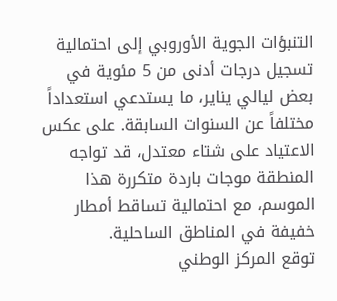التنبؤات الجوية الأوروبي إلى احتمالية تسجيل درجات أدنى من 5 مئوية في بعض ليالي يناير، ما يستدعي استعداداً مختلفاً عن السنوات السابقة. على عكس الاعتياد على شتاء معتدل، قد تواجه المنطقة موجات باردة متكررة هذا الموسم، مع احتمالية تساقط أمطار خفيفة في المناطق الساحلية.
توقع المركز الوطني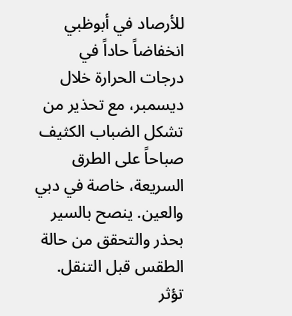للأرصاد في أبوظبي انخفاضاً حاداً في درجات الحرارة خلال ديسمبر، مع تحذير من تشكل الضباب الكثيف صباحاً على الطرق السريعة، خاصة في دبي والعين. ينصح بالسير بحذر والتحقق من حالة الطقس قبل التنقل.
تؤثر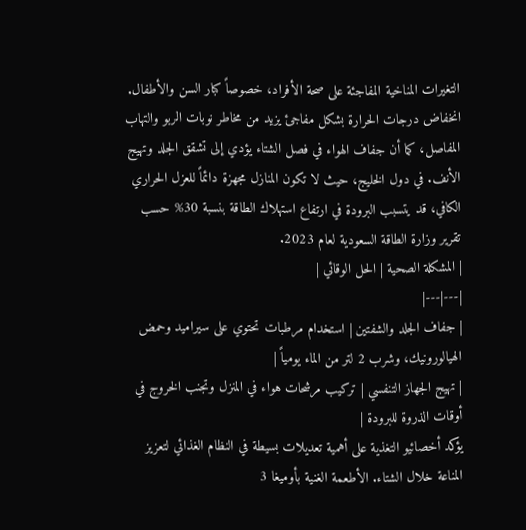التغيرات المناخية المفاجئة على صحة الأفراد، خصوصاً كبار السن والأطفال. انخفاض درجات الحرارة بشكل مفاجئ يزيد من مخاطر نوبات الربو والتهاب المفاصل، كما أن جفاف الهواء في فصل الشتاء يؤدي إلى تشقق الجلد وتهيج الأنف. في دول الخليج، حيث لا تكون المنازل مجهزة دائماً للعزل الحراري الكافي، قد يتسبب البرودة في ارتفاع استهلاك الطاقة بنسبة 30% حسب تقرير وزارة الطاقة السعودية لعام 2023.
| المشكلة الصحية | الحل الوقائي |
|---|---|
| جفاف الجلد والشفتين | استخدام مرطبات تحتوي على سيراميد وحمض الهيالورونيك، وشرب 2 لتر من الماء يومياً |
| تهيج الجهاز التنفسي | تركيب مرشحات هواء في المنزل وتجنب الخروج في أوقات الذروة للبرودة |
يؤكد أخصائيو التغذية على أهمية تعديلات بسيطة في النظام الغذائي لتعزيز المناعة خلال الشتاء. الأطعمة الغنية بأوميغا 3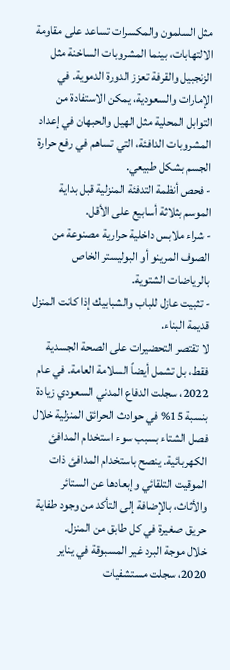مثل السلمون والمكسرات تساعد على مقاومة الالتهابات، بينما المشروبات الساخنة مثل الزنجبيل والقرفة تعزز الدورة الدموية. في الإمارات والسعودية، يمكن الاستفادة من التوابل المحلية مثل الهيل والحبهان في إعداد المشروبات الدافئة، التي تساهم في رفع حرارة الجسم بشكل طبيعي.
- فحص أنظمة التدفئة المنزلية قبل بداية الموسم بثلاثة أسابيع على الأقل.
- شراء ملابس داخلية حرارية مصنوعة من الصوف المرينو أو البوليستر الخاص بالرياضات الشتوية.
- تثبيت عازل للباب والشبابيك إذا كانت المنزل قديمة البناء.
لا تقتصر التحضيرات على الصحة الجسدية فقط، بل تشمل أيضاً السلامة العامة. في عام 2022، سجلت الدفاع المدني السعودي زيادة بنسبة 15% في حوادث الحرائق المنزلية خلال فصل الشتاء بسبب سوء استخدام المدافئ الكهربائية. ينصح باستخدام المدافئ ذات الموقيت التلقائي وإبعادها عن الستائر والأثاث، بالإضافة إلى التأكد من وجود طفاية حريق صغيرة في كل طابق من المنزل.
خلال موجة البرد غير المسبوقة في يناير 2020، سجلت مستشفيات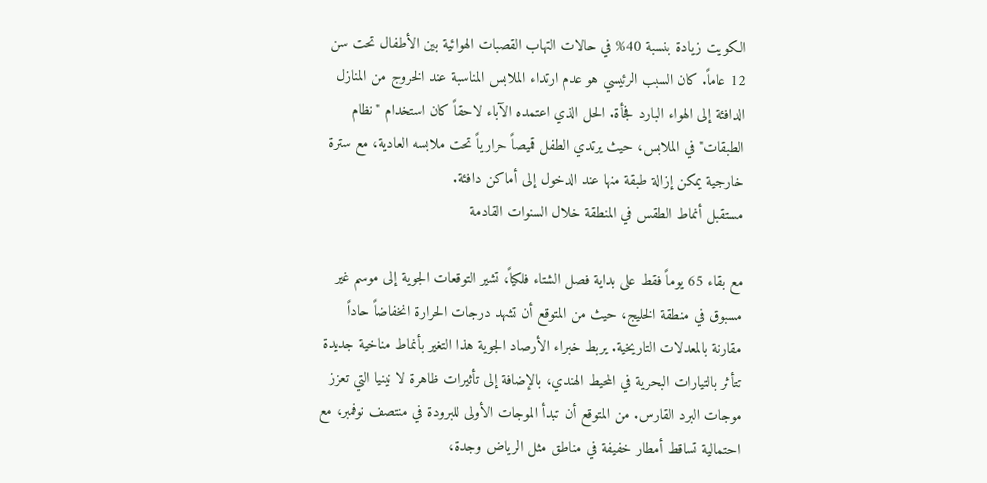الكويت زيادة بنسبة 40% في حالات التهاب القصبات الهوائية بين الأطفال تحت سن 12 عاماً. كان السبب الرئيسي هو عدم ارتداء الملابس المناسبة عند الخروج من المنازل الدافئة إلى الهواء البارد فجأة. الحل الذي اعتمده الآباء لاحقاً كان استخدام "نظام الطبقات" في الملابس، حيث يرتدي الطفل قميصاً حرارياً تحت ملابسه العادية، مع سترة خارجية يمكن إزالة طبقة منها عند الدخول إلى أماكن دافئة.
مستقبل أنماط الطقس في المنطقة خلال السنوات القادمة

مع بقاء 65 يوماً فقط على بداية فصل الشتاء فلكياً، تشير التوقعات الجوية إلى موسم غير مسبوق في منطقة الخليج، حيث من المتوقع أن تشهد درجات الحرارة انخفاضاً حاداً مقارنة بالمعدلات التاريخية. يربط خبراء الأرصاد الجوية هذا التغير بأنماط مناخية جديدة تتأثر بالتيارات البحرية في المحيط الهندي، بالإضافة إلى تأثيرات ظاهرة لا نينيا التي تعزز موجات البرد القارس. من المتوقع أن تبدأ الموجات الأولى للبرودة في منتصف نوفمبر، مع احتمالية تساقط أمطار خفيفة في مناطق مثل الرياض وجدة،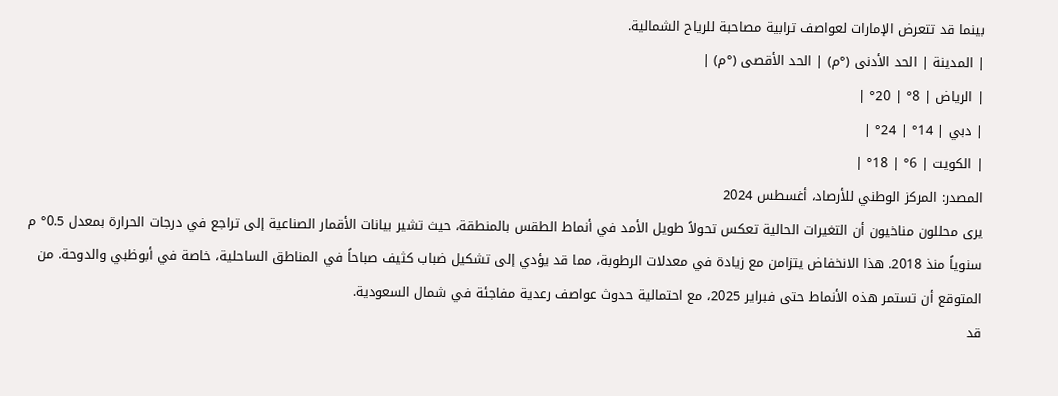بينما قد تتعرض الإمارات لعواصف ترابية مصاحبة للرياح الشمالية.
| المدينة | الحد الأدنى (°م) | الحد الأقصى (°م) |
| الرياض | 8° | 20° |
| دبي | 14° | 24° |
| الكويت | 6° | 18° |
المصدر: المركز الوطني للأرصاد، أغسطس 2024
يرى محللون مناخيون أن التغيرات الحالية تعكس تحولاً طويل الأمد في أنماط الطقس بالمنطقة، حيث تشير بيانات الأقمار الصناعية إلى تراجع في درجات الحرارة بمعدل 0.5° م سنوياً منذ 2018. هذا الانخفاض يتزامن مع زيادة في معدلات الرطوبة، مما قد يؤدي إلى تشكيل ضباب كثيف صباحاً في المناطق الساحلية، خاصة في أبوظبي والدوحة. من المتوقع أن تستمر هذه الأنماط حتى فبراير 2025، مع احتمالية حدوث عواصف رعدية مفاجئة في شمال السعودية.
قد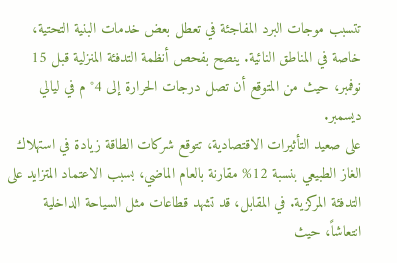تتسبب موجات البرد المفاجئة في تعطل بعض خدمات البنية التحتية، خاصة في المناطق النائية. ينصح بفحص أنظمة التدفئة المنزلية قبل 15 نوفمبر، حيث من المتوقع أن تصل درجات الحرارة إلى 4° م في ليالي ديسمبر.
على صعيد التأثيرات الاقتصادية، تتوقع شركات الطاقة زيادة في استهلاك الغاز الطبيعي بنسبة 12% مقارنة بالعام الماضي، بسبب الاعتماد المتزايد على التدفئة المركزية. في المقابل، قد تشهد قطاعات مثل السياحة الداخلية انتعاشاً، حيث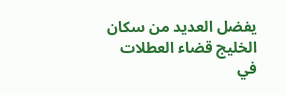يفضل العديد من سكان الخليج قضاء العطلات في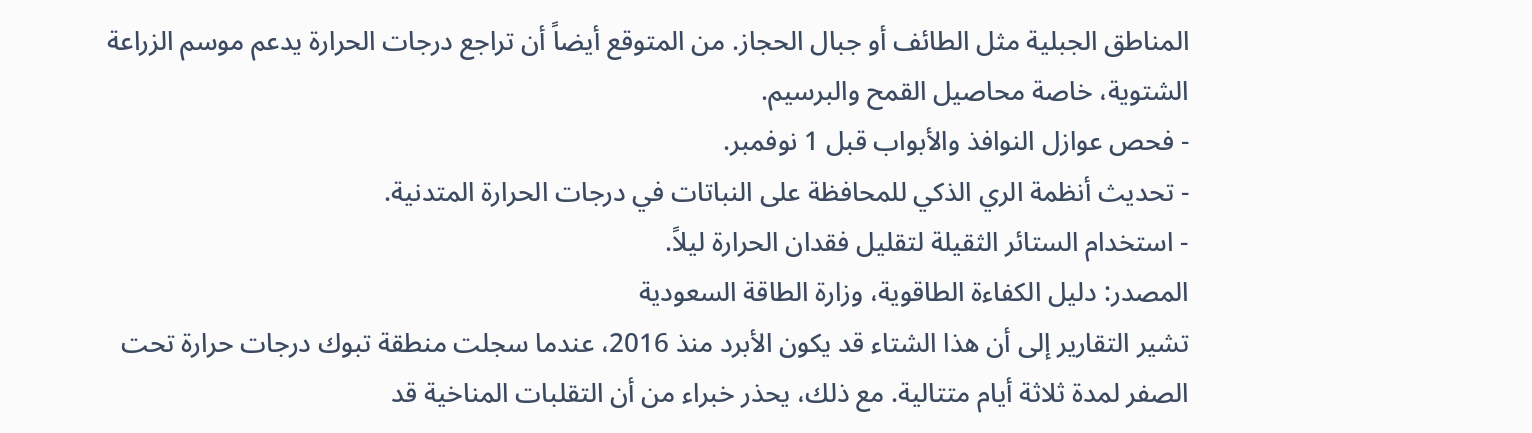المناطق الجبلية مثل الطائف أو جبال الحجاز. من المتوقع أيضاً أن تراجع درجات الحرارة يدعم موسم الزراعة الشتوية، خاصة محاصيل القمح والبرسيم.
- فحص عوازل النوافذ والأبواب قبل 1 نوفمبر.
- تحديث أنظمة الري الذكي للمحافظة على النباتات في درجات الحرارة المتدنية.
- استخدام الستائر الثقيلة لتقليل فقدان الحرارة ليلاً.
المصدر: دليل الكفاءة الطاقوية، وزارة الطاقة السعودية
تشير التقارير إلى أن هذا الشتاء قد يكون الأبرد منذ 2016، عندما سجلت منطقة تبوك درجات حرارة تحت الصفر لمدة ثلاثة أيام متتالية. مع ذلك، يحذر خبراء من أن التقلبات المناخية قد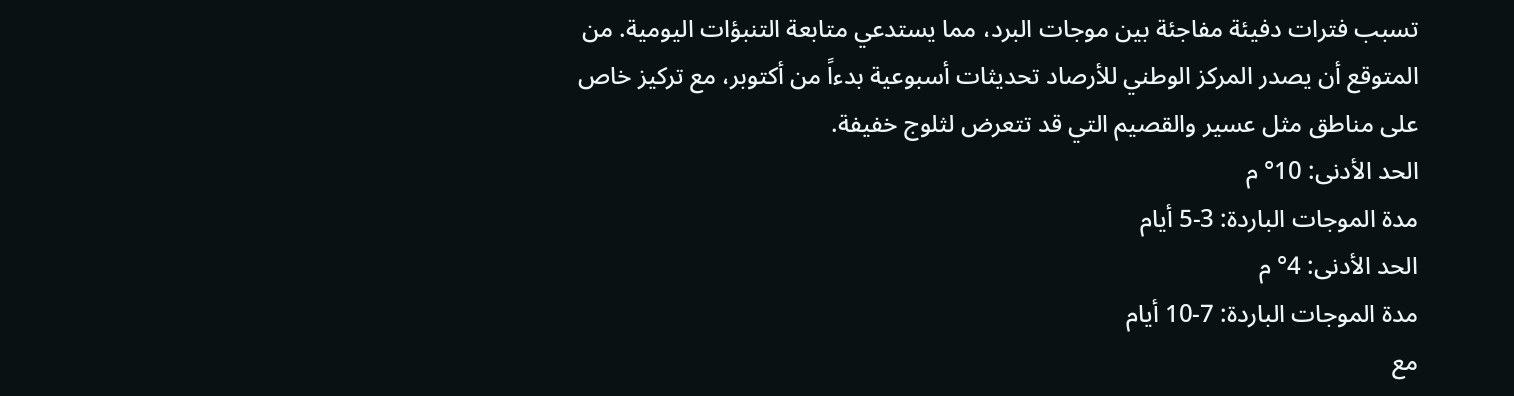تسبب فترات دفيئة مفاجئة بين موجات البرد، مما يستدعي متابعة التنبؤات اليومية. من المتوقع أن يصدر المركز الوطني للأرصاد تحديثات أسبوعية بدءاً من أكتوبر، مع تركيز خاص على مناطق مثل عسير والقصيم التي قد تتعرض لثلوج خفيفة.
الحد الأدنى: 10° م
مدة الموجات الباردة: 3-5 أيام
الحد الأدنى: 4° م
مدة الموجات الباردة: 7-10 أيام
مع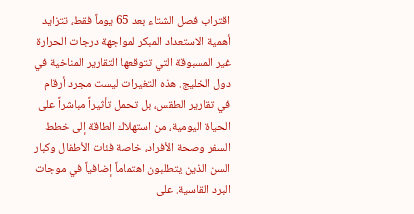اقتراب فصل الشتاء بعد 65 يوماً فقط، تتزايد أهمية الاستعداد المبكر لمواجهة درجات الحرارة غير المسبوقة التي تتوقعها التقارير المناخية في دول الخليج. هذه التغيرات ليست مجرد أرقام في تقارير الطقس، بل تحمل تأثيراً مباشراً على الحياة اليومية، من استهلاك الطاقة إلى خطط السفر وصحة الأفراد، خاصة فئات الأطفال وكبار السن الذين يتطلبون اهتماماً إضافياً في موجات البرد القاسية. على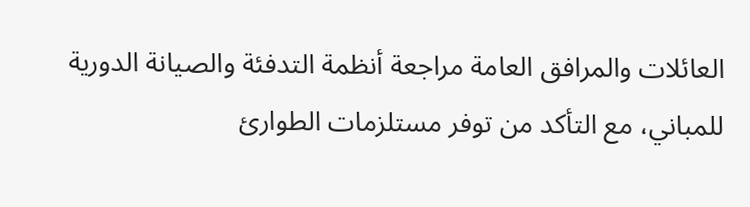العائلات والمرافق العامة مراجعة أنظمة التدفئة والصيانة الدورية للمباني، مع التأكد من توفر مستلزمات الطوارئ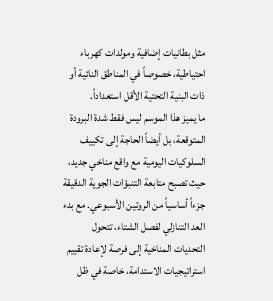مثل بطانيات إضافية ومولدات كهرباء احتياطية، خصوصاً في المناطق النائية أو ذات البنية التحتية الأقل استعداداً.
ما يميز هذا الموسم ليس فقط شدة البرودة المتوقعة، بل أيضاً الحاجة إلى تكييف السلوكيات اليومية مع واقع مناخي جديد، حيث تصبح متابعة التنبؤات الجوية الدقيقة جزءاً أساسياً من الروتين الأسبوعي. مع بدء العد التنازلي لفصل الشتاء، تتحول التحديات المناخية إلى فرصة لإعادة تقييم استراتيجيات الاستدامة، خاصة في ظل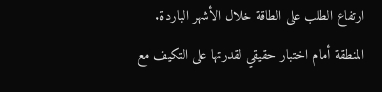ارتفاع الطلب على الطاقة خلال الأشهر الباردة. المنطقة أمام اختبار حقيقي لقدرتها على التكيف مع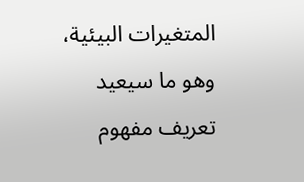المتغيرات البيئية، وهو ما سيعيد تعريف مفهوم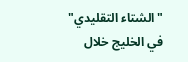"الشتاء التقليدي" في الخليج خلال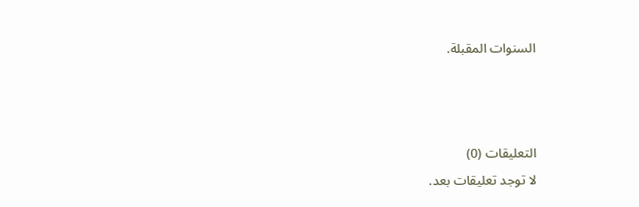السنوات المقبلة.



التعليقات (0)
لا توجد تعليقات بعد.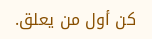كن أول من يعلق.